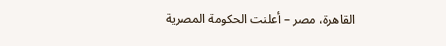القاهرة، مصر – أعلنت الحكومة المصرية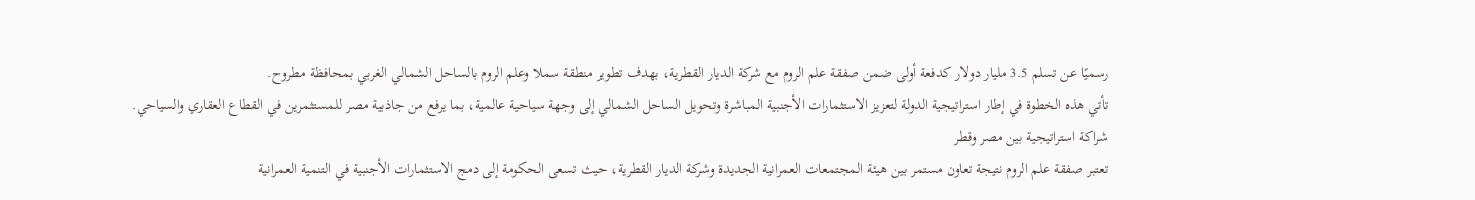رسميًا عن تسلم 3.5 مليار دولار كدفعة أولى ضمن صفقة علم الروم مع شركة الديار القطرية، بهدف تطوير منطقة سملا وعلم الروم بالساحل الشمالي الغربي بمحافظة مطروح.
تأتي هذه الخطوة في إطار استراتيجية الدولة لتعزيز الاستثمارات الأجنبية المباشرة وتحويل الساحل الشمالي إلى وجهة سياحية عالمية، بما يرفع من جاذبية مصر للمستثمرين في القطاع العقاري والسياحي.
شراكة استراتيجية بين مصر وقطر
تعتبر صفقة علم الروم نتيجة تعاون مستمر بين هيئة المجتمعات العمرانية الجديدة وشركة الديار القطرية، حيث تسعى الحكومة إلى دمج الاستثمارات الأجنبية في التنمية العمرانية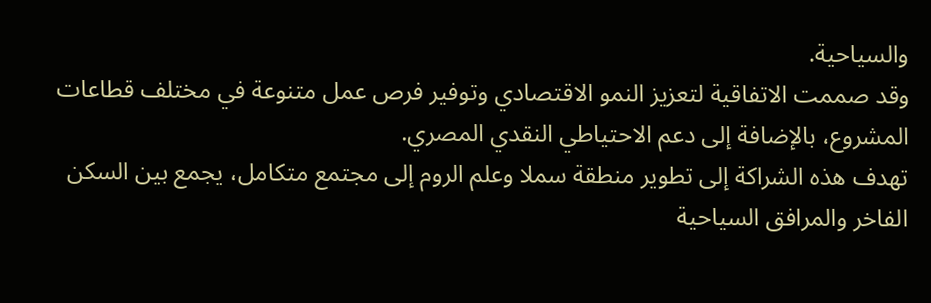والسياحية.
وقد صممت الاتفاقية لتعزيز النمو الاقتصادي وتوفير فرص عمل متنوعة في مختلف قطاعات المشروع، بالإضافة إلى دعم الاحتياطي النقدي المصري.
تهدف هذه الشراكة إلى تطوير منطقة سملا وعلم الروم إلى مجتمع متكامل، يجمع بين السكن الفاخر والمرافق السياحية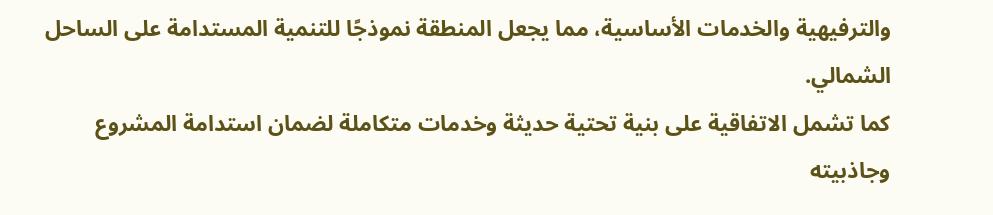والترفيهية والخدمات الأساسية، مما يجعل المنطقة نموذجًا للتنمية المستدامة على الساحل الشمالي.
كما تشمل الاتفاقية على بنية تحتية حديثة وخدمات متكاملة لضمان استدامة المشروع وجاذبيته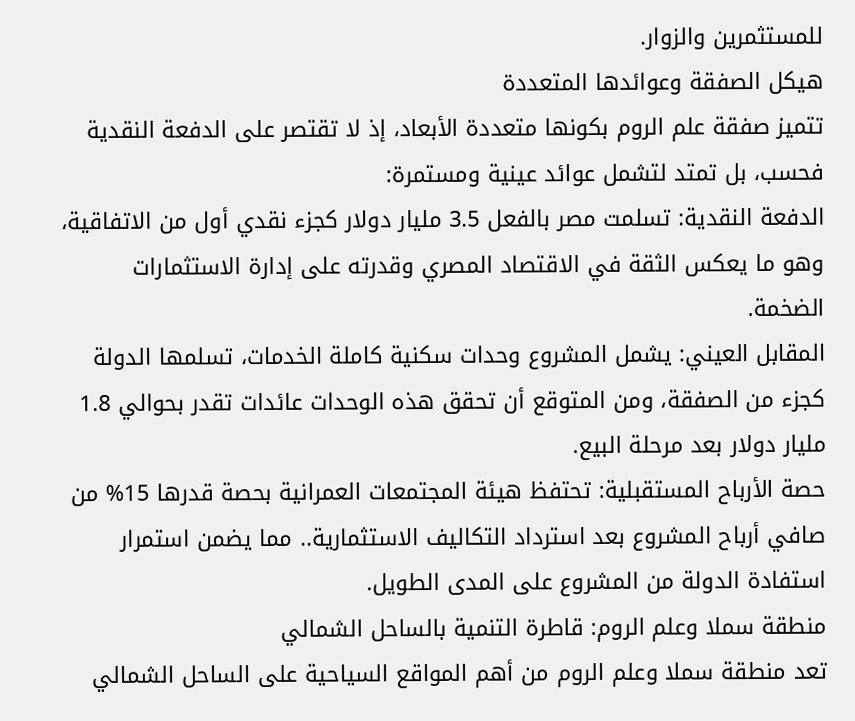للمستثمرين والزوار.
هيكل الصفقة وعوائدها المتعددة
تتميز صفقة علم الروم بكونها متعددة الأبعاد، إذ لا تقتصر على الدفعة النقدية فحسب، بل تمتد لتشمل عوائد عينية ومستمرة:
الدفعة النقدية: تسلمت مصر بالفعل 3.5 مليار دولار كجزء نقدي أول من الاتفاقية، وهو ما يعكس الثقة في الاقتصاد المصري وقدرته على إدارة الاستثمارات الضخمة.
المقابل العيني: يشمل المشروع وحدات سكنية كاملة الخدمات، تسلمها الدولة كجزء من الصفقة، ومن المتوقع أن تحقق هذه الوحدات عائدات تقدر بحوالي 1.8 مليار دولار بعد مرحلة البيع.
حصة الأرباح المستقبلية: تحتفظ هيئة المجتمعات العمرانية بحصة قدرها 15% من صافي أرباح المشروع بعد استرداد التكاليف الاستثمارية.. مما يضمن استمرار استفادة الدولة من المشروع على المدى الطويل.
منطقة سملا وعلم الروم: قاطرة التنمية بالساحل الشمالي
تعد منطقة سملا وعلم الروم من أهم المواقع السياحية على الساحل الشمالي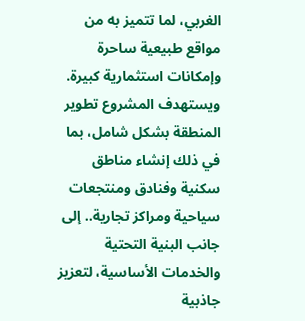الغربي، لما تتميز به من مواقع طبيعية ساحرة وإمكانات استثمارية كبيرة.
ويستهدف المشروع تطوير المنطقة بشكل شامل، بما في ذلك إنشاء مناطق سكنية وفنادق ومنتجعات سياحية ومراكز تجارية.. إلى جانب البنية التحتية والخدمات الأساسية، لتعزيز جاذبية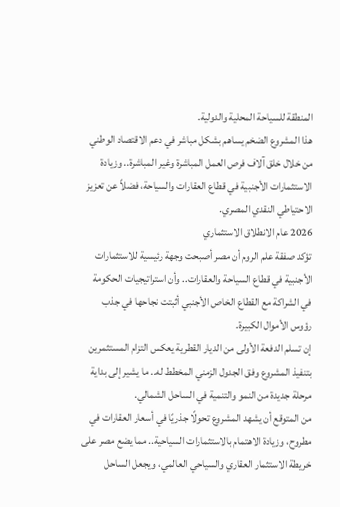المنطقة للسياحة المحلية والدولية.
هذا المشروع الضخم يساهم بشكل مباشر في دعم الاقتصاد الوطني من خلال خلق آلاف فرص العمل المباشرة وغير المباشرة.. وزيادة الاستثمارات الأجنبية في قطاع العقارات والسياحة، فضلاً عن تعزيز الاحتياطي النقدي المصري.
2026 عام الانطلاق الاستثماري
تؤكد صفقة علم الروم أن مصر أصبحت وجهة رئيسية للاستثمارات الأجنبية في قطاع السياحة والعقارات.. وأن استراتيجيات الحكومة في الشراكة مع القطاع الخاص الأجنبي أثبتت نجاحها في جذب رؤوس الأموال الكبيرة.
إن تسلم الدفعة الأولى من الديار القطرية يعكس التزام المستثمرين بتنفيذ المشروع وفق الجدول الزمني المخطط له.. ما يشير إلى بداية مرحلة جديدة من النمو والتنمية في الساحل الشمالي.
من المتوقع أن يشهد المشروع تحولًا جذريًا في أسعار العقارات في مطروح، وزيادة الاهتمام بالاستثمارات السياحية.. مما يضع مصر على خريطة الاستثمار العقاري والسياحي العالمي، ويجعل الساحل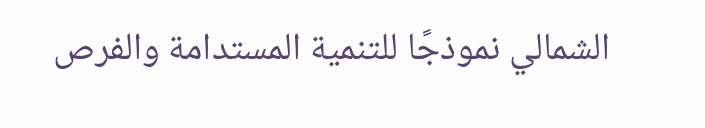الشمالي نموذجًا للتنمية المستدامة والفرص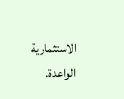الاستثمارية الواعدة.